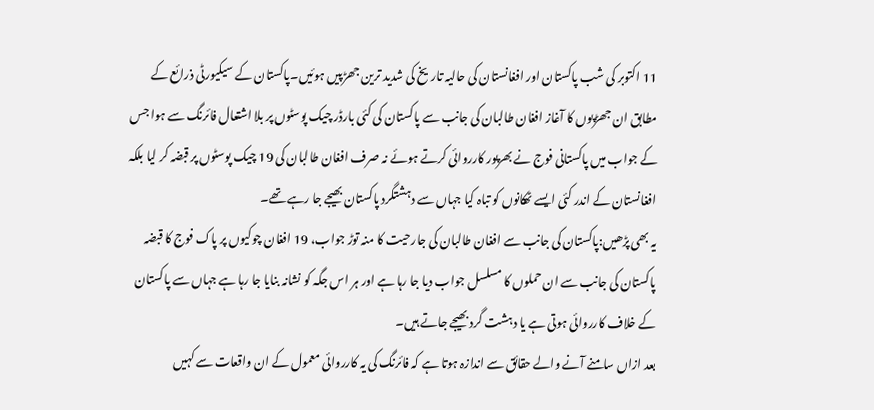11 اکتوبر کی شب پاکستان اور افغانستان کی حالیہ تاریخ کی شدید ترین جھڑپیں ہوئیں۔پاکستان کے سیکیورٹی ذرائع کے مطابق ان جھڑپوں کا آغاز افغان طالبان کی جانب سے پاکستان کی کئی بارڈر چیک پوسٹوں پر بلا اشتعال فائرنگ سے ہوا جس کے جواب میں پاکستانی فوج نے بھرپور کارروائی کرتے ہوئے نہ صرف افغان طالبان کی 19 چیک پوسٹوں پر قبضہ کر لیا بلکہ افغانستان کے اندر کئی ایسے ٹھکانوں کو تباہ کیا جہاں سے دہشتگرد پاکستان بھیجے جا رہے تھے۔
یہ بھی پڑھیں:پاکستان کی جانب سے افغان طالبان کی جارحیت کا منہ توڑ جواب، 19 افغان چوکیوں پر پاک فوج کا قبضہ
پاکستان کی جانب سے ان حملوں کا مسلسل جواب دیا جا رہا ہے اور ہر اس جگہ کو نشانہ بنایا جا رہا ہے جہاں سے پاکستان کے خلاف کارروائی ہوتی ہے یا دہشت گرد بھیجے جاتے ہیں۔
بعد ازاں سامنے آنے والے حقائق سے اندازہ ہوتا ہے کہ فائرنگ کی یہ کارروائی معمول کے ان واقعات سے کہیں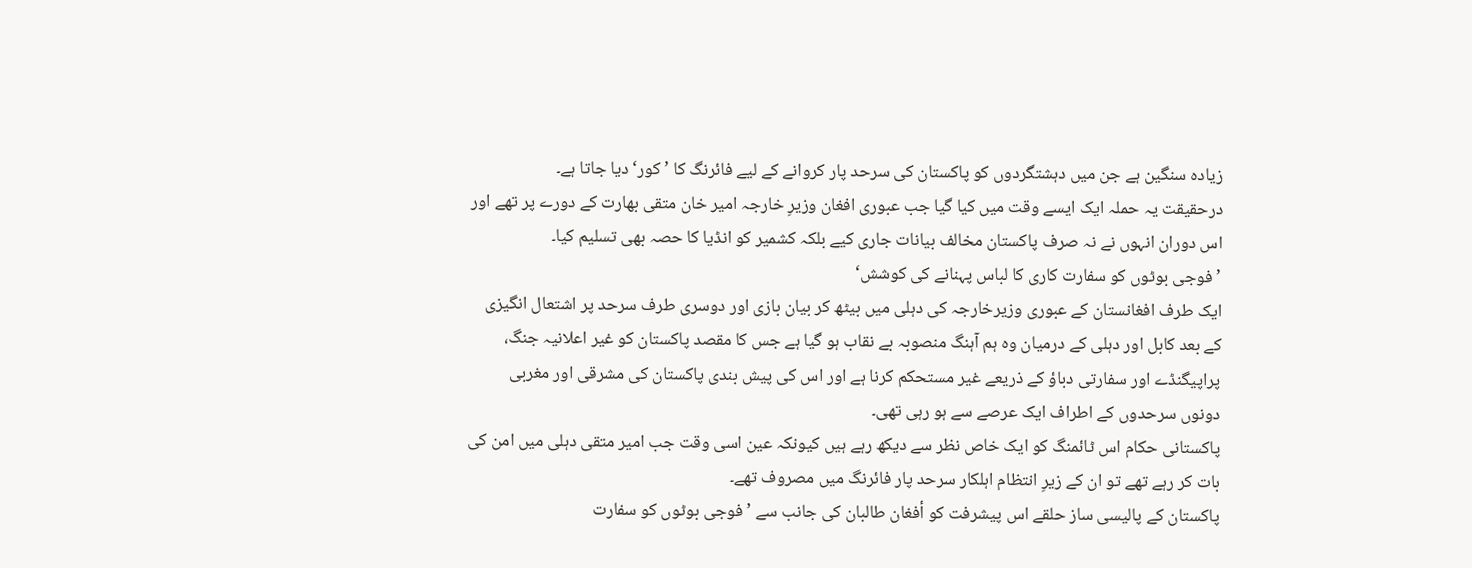زیادہ سنگین ہے جن میں دہشتگردوں کو پاکستان کی سرحد پار کروانے کے لیے فائرنگ کا ’کور‘ دیا جاتا ہے۔
درحقیقت یہ حملہ ایک ایسے وقت میں کیا گیا جب عبوری افغان وزیرِ خارجہ امیر خان متقی بھارت کے دورے پر تھے اور اس دوران انہوں نے نہ صرف پاکستان مخالف بیانات جاری کیے بلکہ کشمیر کو انڈیا کا حصہ بھی تسلیم کیا۔
’فوجی بوٹوں کو سفارت کاری کا لباس پہنانے کی کوشش‘
ایک طرف افغانستان کے عبوری وزیرخارجہ کی دہلی میں بیٹھ کر بیان بازی اور دوسری طرف سرحد پر اشتعال انگیزی کے بعد کابل اور دہلی کے درمیان وہ ہم آہنگ منصوبہ بے نقاب ہو گیا ہے جس کا مقصد پاکستان کو غیر اعلانیہ جنگ، پراپیگنڈے اور سفارتی دباؤ کے ذریعے غیر مستحکم کرنا ہے اور اس کی پیش بندی پاکستان کی مشرقی اور مغربی دونوں سرحدوں کے اطراف ایک عرصے سے ہو رہی تھی۔
پاکستانی حکام اس ٹائمنگ کو ایک خاص نظر سے دیکھ رہے ہیں کیونکہ عین اسی وقت جب امیر متقی دہلی میں امن کی بات کر رہے تھے تو ان کے زیرِ انتظام اہلکار سرحد پار فائرنگ میں مصروف تھے۔
پاکستان کے پالیسی ساز حلقے اس پیشرفت کو أفغان طالبان کی جانب سے ’فوجی بوٹوں کو سفارت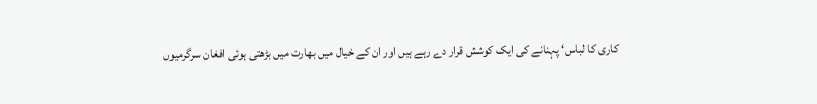کاری کا لباس‘ پہنانے کی ایک کوشش قرار دے رہے ہیں اور ان کے خیال میں بھارت میں بڑھتی ہوئی افغان سرگرمیوں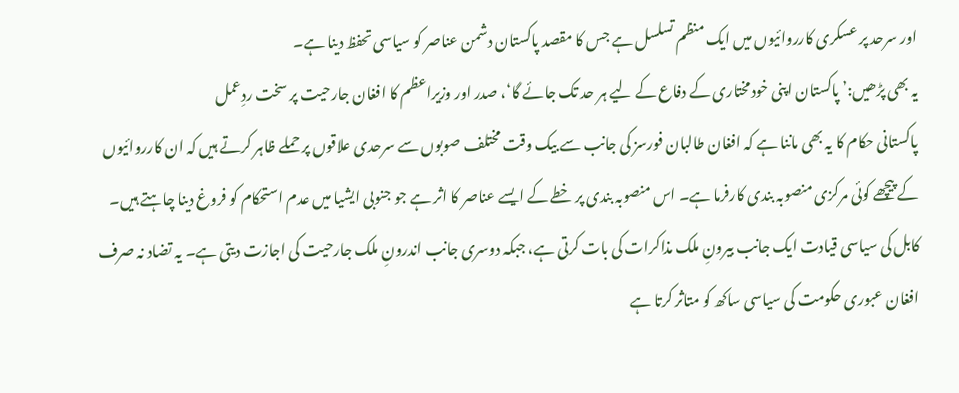اور سرحد پر عسکری کارروائیوں میں ایک منظم تسلسل ہے جس کا مقصد پاکستان دشمن عناصر کو سیاسی تحفظ دینا ہے۔
یہ بھی پڑھیں:’ پاکستان اپنی خودمختاری کے دفاع کے لیے ہر حد تک جائے گا‘، صدر اور وزیراعظم کا افغان جارحیت پر سخت ردِعمل
پاکستانی حکام کا یہ بھی ماننا ہے کہ افغان طالبان فورسز کی جانب سے بیک وقت مختلف صوبوں سے سرحدی علاقوں پر حملے ظاہر کرتے ہیں کہ ان کارروائیوں کے پیچھے کوئی مرکزی منصوبہ بندی کارفرما ہے۔ اس منصوبہ بندی پر خطے کے ایسے عناصر کا اثر ہے جو جنوبی ایشیا میں عدم استحکام کو فروغ دینا چاہتے ہیں۔
کابل کی سیاسی قیادت ایک جانب بیرونِ ملک مذاکرات کی بات کرتی ہے، جبکہ دوسری جانب اندرونِ ملک جارحیت کی اجازت دیتی ہے۔ یہ تضاد نہ صرف افغان عبوری حکومت کی سیاسی ساکھ کو متاثر کرتا ہے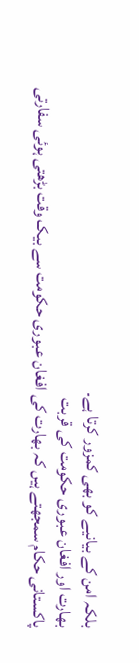بلکہ امن کے بیانیے کو بھی کمزور کرتا ہے۔
بھارت اور افغان عبوری حکومت کی قربت
پاکستانی حکام سمجھتے ہیں کہ بھارت کی افغان عبوری حکومت سے بیک وقت بڑھتی ہوئی سفارتی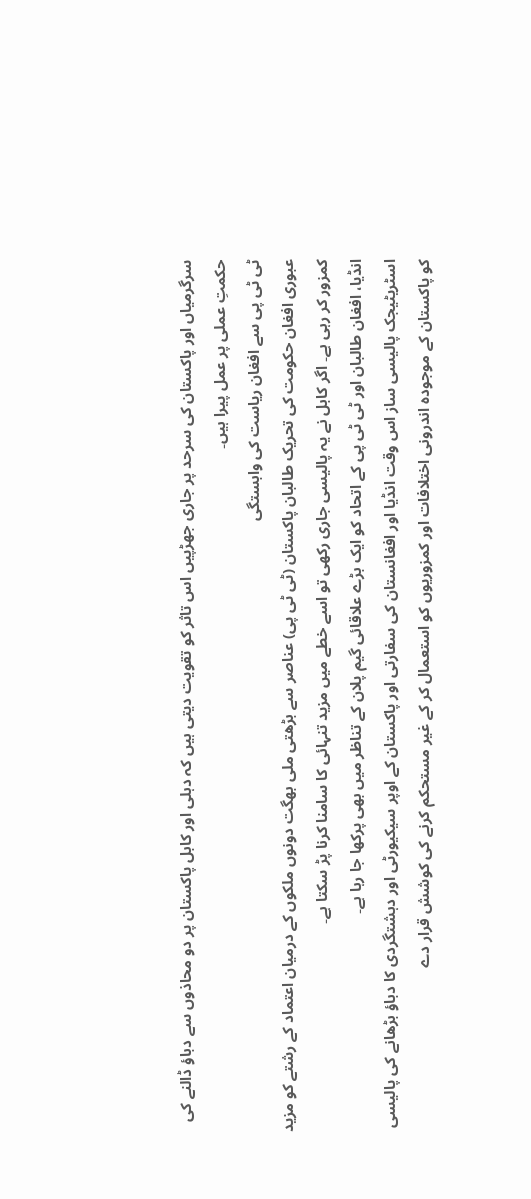سرگرمیاں اور پاکستان کی سرحد پر جاری جھڑپیں اس تاثر کو تقویت دیتی ہیں کہ دہلی اور کابل پاکستان پر دو محاذوں سے دباؤ ڈالنے کی حکمتِ عملی پر عمل پیرا ہیں۔
ٹی ٹی پی سے افغان ریاست کی وابستگی
عبوری افغان حکومت کی تحریک طالبان پاکستان (ٹی ٹی پی) عناصر سے بڑھتی ملی بھگت دونوں ملکوں کے درمیان اعتماد کے رشتے کو مزید کمزور کر رہی ہے۔ اگر کابل نے یہ پالیسی جاری رکھی تو اسے خطے میں مزید تنہائی کا سامنا کرنا پڑ سکتا ہے۔
انڈیا، افغان طالبان اور ٹی ٹی پی کے اتحاد کو ایک بڑے علاقائی گیم پلان کے تناظر میں بھی پرکھا جا رہا ہے۔
اسٹریٹیجک پالیسی ساز اس وقت انڈیا اور افغانستان کی سفارتی اور پاکستان کے اوپر سیکیورٹی اور دہشتگردی کا دباؤ بڑھانے کی پالیسی کو پاکستان کے موجودہ اندرونی اختلافات اور کمزوریوں کو استعمال کر کے غیر مستحکم کرنے کی کوشش قرار دے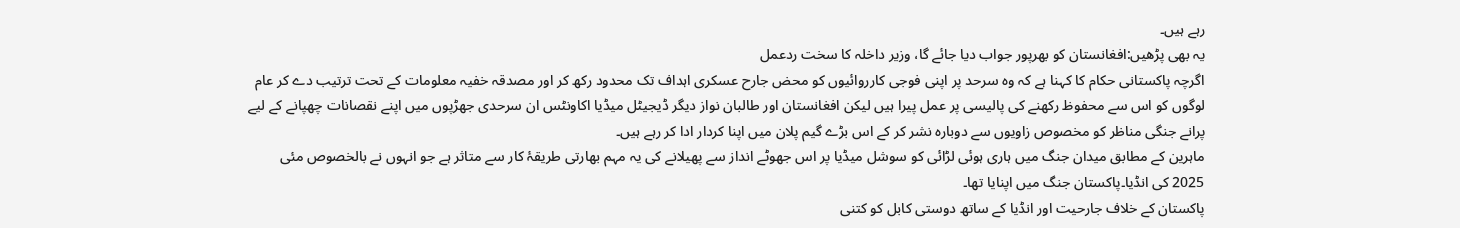رہے ہیں۔
یہ بھی پڑھیں:افغانستان کو بھرپور جواب دیا جائے گا، وزیر داخلہ کا سخت ردعمل
اگرچہ پاکستانی حکام کا کہنا ہے کہ وہ سرحد پر اپنی فوجی کارروائیوں کو محض جارح عسکری اہداف تک محدود رکھ کر اور مصدقہ خفیہ معلومات کے تحت ترتیب دے کر عام لوگوں کو اس سے محفوظ رکھنے کی پالیسی پر عمل پیرا ہیں لیکن افغانستان اور طالبان نواز دیگر ڈیجیٹل میڈیا اکاونٹس ان سرحدی جھڑپوں میں اپنے نقصانات چھپانے کے لیے پرانے جنگی مناظر کو مخصوص زاویوں سے دوبارہ نشر کر کے اس بڑے گیم پلان میں اپنا کردار ادا کر رہے ہیں۔
ماہرین کے مطابق میدان جنگ میں ہاری ہوئی لڑائی کو سوشل میڈیا پر اس جھوٹے انداز سے پھیلانے کی یہ مہم بھارتی طریقۂ کار سے متاثر ہے جو انہوں نے بالخصوص مئی 2025 کی انڈیا۔پاکستان جنگ میں اپنایا تھا۔
پاکستان کے خلاف جارحیت اور انڈیا کے ساتھ دوستی کابل کو کتنی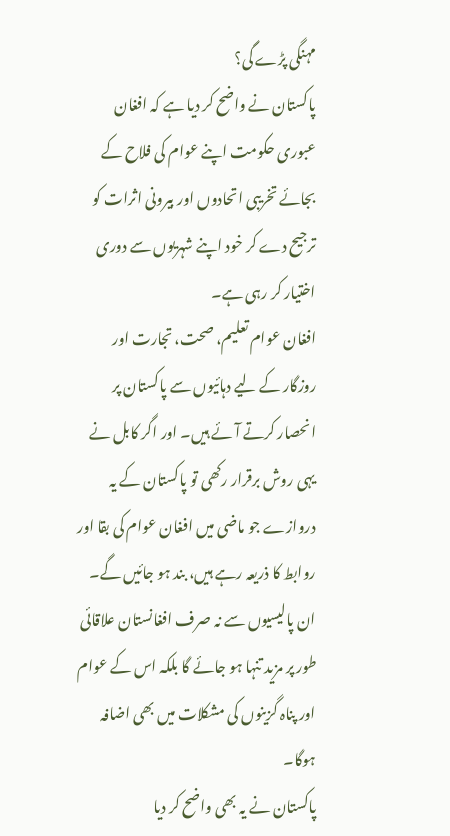مہنگی پڑے گی؟
پاکستان نے واضح کر دیا ہے کہ افغان عبوری حکومت اپنے عوام کی فلاح کے بجائے تخریبی اتحادوں اور بیرونی اثرات کو ترجیح دے کر خود اپنے شہریوں سے دوری اختیار کر رہی ہے۔
افغان عوام تعلیم، صحت، تجارت اور روزگار کے لیے دہائیوں سے پاکستان پر انحصار کرتے آئے ہیں۔ اور اگر کابل نے یہی روش برقرار رکھی تو پاکستان کے یہ دروازے جو ماضی میں افغان عوام کی بقا اور روابط کا ذریعہ رہے ہیں، بند ہو جائیں گے۔
ان پالیسیوں سے نہ صرف افغانستان علاقائی طور پر مزید تنہا ہو جائے گا بلکہ اس کے عوام اور پناہ گزینوں کی مشکلات میں بھی اضافہ ہوگا۔
پاکستان نے یہ بھی واضح کر دیا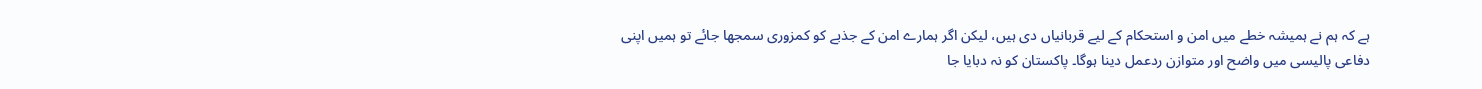ہے کہ ہم نے ہمیشہ خطے میں امن و استحکام کے لیے قربانیاں دی ہیں، لیکن اگر ہمارے امن کے جذبے کو کمزوری سمجھا جائے تو ہمیں اپنی دفاعی پالیسی میں واضح اور متوازن ردعمل دینا ہوگا۔ پاکستان کو نہ دبایا جا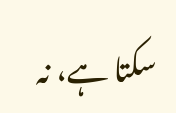سکتا ہے، نہ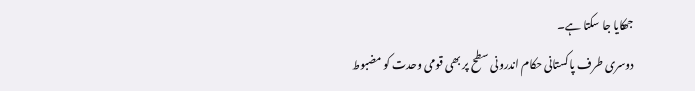جھکایا جا سکتا ہے۔
دوسری طرف پاکستانی حکام اندرونی سطح پر بھی قومی وحدت کو مضبوط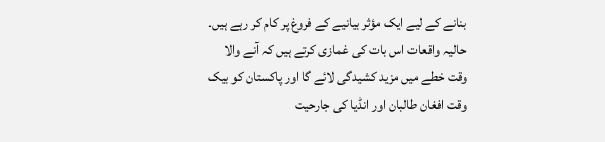بنانے کے لیے ایک مؤثر بیانیے کے فروغ پر کام کر رہے ہیں۔
حالیہ واقعات اس بات کی غمازی کرتے ہیں کہ آنے والا وقت خطے میں مزید کشیدگی لائے گا اور پاکستان کو بیک وقت افغان طالبان اور انڈیا کی جارحیت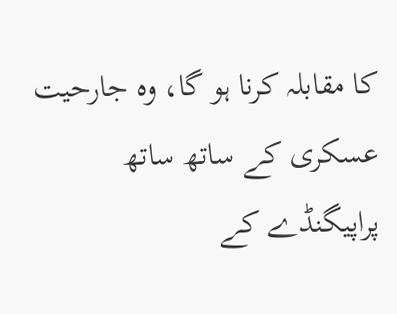کا مقابلہ کرنا ہو گا، وہ جارحیت عسکری کے ساتھ ساتھ پراپیگنڈے کے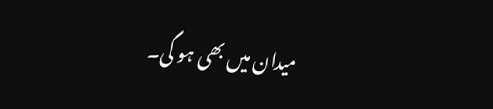میدان میں بھی ہو گی۔